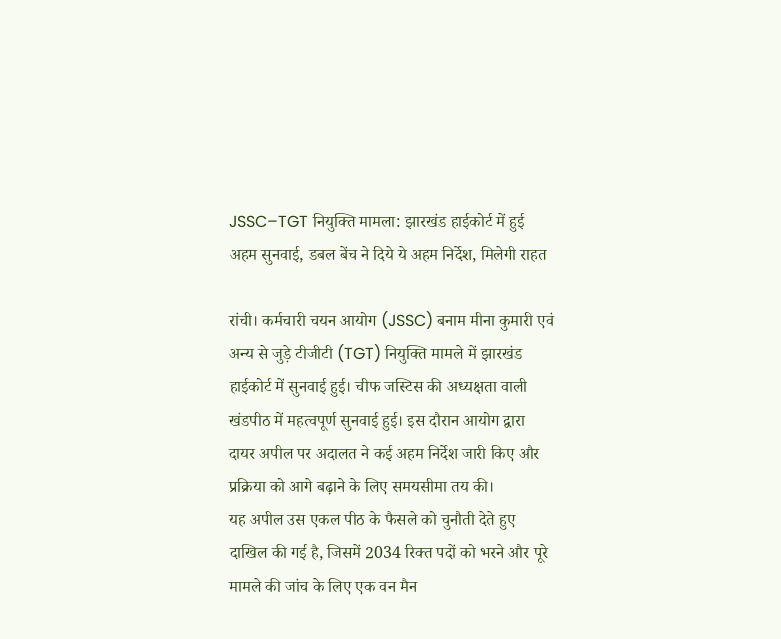JSSC–TGT नियुक्ति मामला: झारखंड हाईकोर्ट में हुई अहम सुनवाई, डबल बेंच ने दिये ये अहम निर्देश, मिलेगी राहत

रांची। कर्मचारी चयन आयोग (JSSC) बनाम मीना कुमारी एवं अन्य से जुड़े टीजीटी (TGT) नियुक्ति मामले में झारखंड हाईकोर्ट में सुनवाई हुई। चीफ जस्टिस की अध्यक्षता वाली खंडपीठ में महत्वपूर्ण सुनवाई हुई। इस दौरान आयोग द्वारा दायर अपील पर अदालत ने कई अहम निर्देश जारी किए और प्रक्रिया को आगे बढ़ाने के लिए समयसीमा तय की।
यह अपील उस एकल पीठ के फैसले को चुनौती देते हुए दाखिल की गई है, जिसमें 2034 रिक्त पदों को भरने और पूरे मामले की जांच के लिए एक वन मैन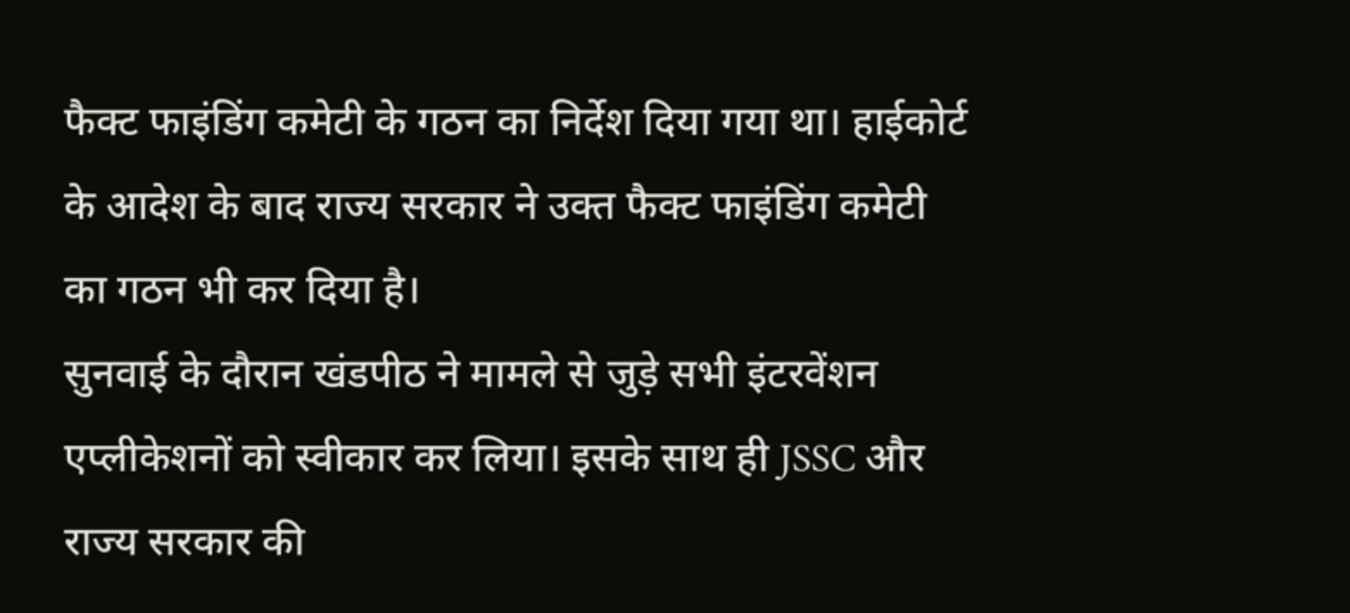फैक्ट फाइंडिंग कमेटी के गठन का निर्देश दिया गया था। हाईकोर्ट के आदेश के बाद राज्य सरकार ने उक्त फैक्ट फाइंडिंग कमेटी का गठन भी कर दिया है।
सुनवाई के दौरान खंडपीठ ने मामले से जुड़े सभी इंटरवेंशन एप्लीकेशनों को स्वीकार कर लिया। इसके साथ ही JSSC और राज्य सरकार की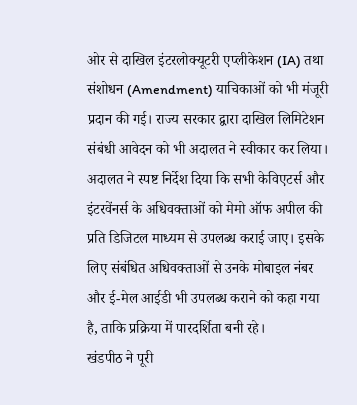ओर से दाखिल इंटरलोक्यूटरी एप्लीकेशन (IA) तथा संशोधन (Amendment) याचिकाओं को भी मंजूरी प्रदान की गई। राज्य सरकार द्वारा दाखिल लिमिटेशन संबंधी आवेदन को भी अदालत ने स्वीकार कर लिया।
अदालत ने स्पष्ट निर्देश दिया कि सभी केविएटर्स और इंटरवेंनर्स के अधिवक्ताओं को मेमो ऑफ अपील की प्रति डिजिटल माध्यम से उपलब्ध कराई जाए। इसके लिए संबंधित अधिवक्ताओं से उनके मोबाइल नंबर और ई-मेल आईडी भी उपलब्ध कराने को कहा गया है, ताकि प्रक्रिया में पारदर्शिता बनी रहे।
खंडपीठ ने पूरी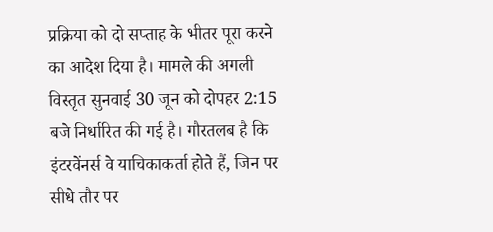प्रक्रिया को दो सप्ताह के भीतर पूरा करने का आदेश दिया है। मामले की अगली विस्तृत सुनवाई 30 जून को दोपहर 2:15 बजे निर्धारित की गई है। गौरतलब है कि इंटरवेंनर्स वे याचिकाकर्ता होते हैं, जिन पर सीधे तौर पर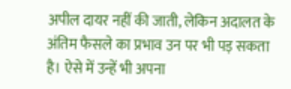अपील दायर नहीं की जाती, लेकिन अदालत के अंतिम फैसले का प्रभाव उन पर भी पड़ सकता है। ऐसे में उन्हें भी अपना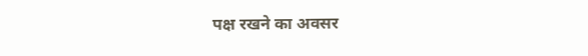पक्ष रखने का अवसर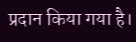प्रदान किया गया है।